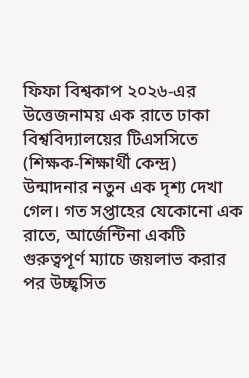ফিফা বিশ্বকাপ ২০২৬-এর উত্তেজনাময় এক রাতে ঢাকা বিশ্ববিদ্যালয়ের টিএসসিতে (শিক্ষক-শিক্ষার্থী কেন্দ্র) উন্মাদনার নতুন এক দৃশ্য দেখা গেল। গত সপ্তাহের যেকোনো এক রাতে, আর্জেন্টিনা একটি গুরুত্বপূর্ণ ম্যাচে জয়লাভ করার পর উচ্ছ্বসিত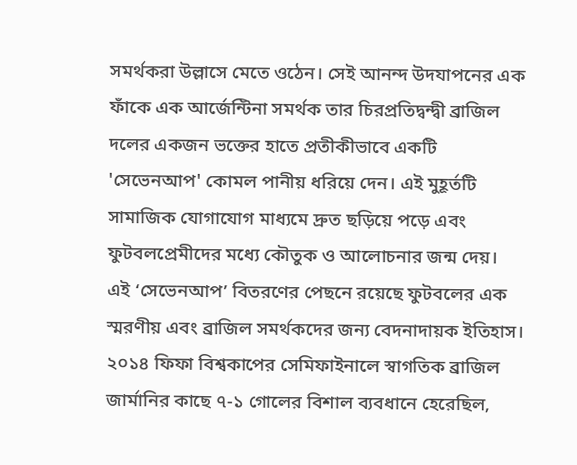সমর্থকরা উল্লাসে মেতে ওঠেন। সেই আনন্দ উদযাপনের এক ফাঁকে এক আর্জেন্টিনা সমর্থক তার চিরপ্রতিদ্বন্দ্বী ব্রাজিল দলের একজন ভক্তের হাতে প্রতীকীভাবে একটি 'সেভেনআপ' কোমল পানীয় ধরিয়ে দেন। এই মুহূর্তটি সামাজিক যোগাযোগ মাধ্যমে দ্রুত ছড়িয়ে পড়ে এবং ফুটবলপ্রেমীদের মধ্যে কৌতুক ও আলোচনার জন্ম দেয়।
এই ‘সেভেনআপ’ বিতরণের পেছনে রয়েছে ফুটবলের এক স্মরণীয় এবং ব্রাজিল সমর্থকদের জন্য বেদনাদায়ক ইতিহাস। ২০১৪ ফিফা বিশ্বকাপের সেমিফাইনালে স্বাগতিক ব্রাজিল জার্মানির কাছে ৭-১ গোলের বিশাল ব্যবধানে হেরেছিল,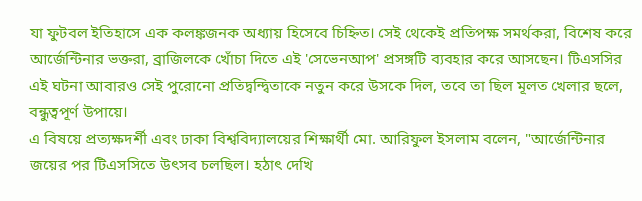যা ফুটবল ইতিহাসে এক কলঙ্কজনক অধ্যায় হিসেবে চিহ্নিত। সেই থেকেই প্রতিপক্ষ সমর্থকরা, বিশেষ করে আর্জেন্টিনার ভক্তরা, ব্রাজিলকে খোঁচা দিতে এই 'সেভেনআপ' প্রসঙ্গটি ব্যবহার করে আসছেন। টিএসসির এই ঘটনা আবারও সেই পুরোনো প্রতিদ্বন্দ্বিতাকে নতুন করে উসকে দিল, তবে তা ছিল মূলত খেলার ছলে, বন্ধুত্বপূর্ণ উপায়ে।
এ বিষয়ে প্রত্যক্ষদর্শী এবং ঢাকা বিশ্ববিদ্যালয়ের শিক্ষার্থী মো. আরিফুল ইসলাম বলেন, "আর্জেন্টিনার জয়ের পর টিএসসিতে উৎসব চলছিল। হঠাৎ দেখি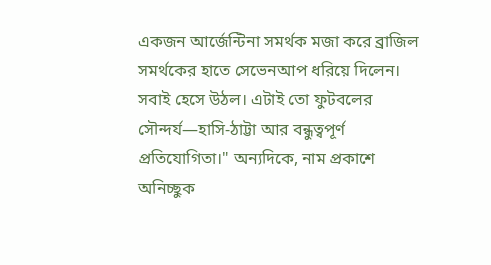একজন আর্জেন্টিনা সমর্থক মজা করে ব্রাজিল সমর্থকের হাতে সেভেনআপ ধরিয়ে দিলেন। সবাই হেসে উঠল। এটাই তো ফুটবলের সৌন্দর্য—হাসি-ঠাট্টা আর বন্ধুত্বপূর্ণ প্রতিযোগিতা।" অন্যদিকে, নাম প্রকাশে অনিচ্ছুক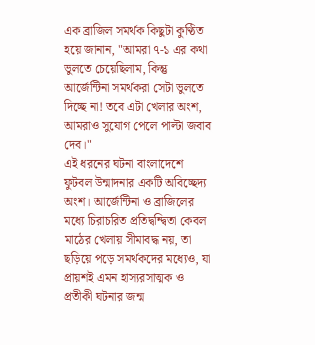এক ব্রাজিল সমর্থক কিছুটা কুণ্ঠিত হয়ে জানান, "আমরা ৭-১ এর কথা ভুলতে চেয়েছিলাম, কিন্তু আর্জেন্টিনা সমর্থকরা সেটা ভুলতে দিচ্ছে না! তবে এটা খেলার অংশ, আমরাও সুযোগ পেলে পাল্টা জবাব দেব।"
এই ধরনের ঘটনা বাংলাদেশে ফুটবল উন্মাদনার একটি অবিচ্ছেদ্য অংশ। আর্জেন্টিনা ও ব্রাজিলের মধ্যে চিরাচরিত প্রতিদ্বন্দ্বিতা কেবল মাঠের খেলায় সীমাবদ্ধ নয়, তা ছড়িয়ে পড়ে সমর্থকদের মধ্যেও, যা প্রায়শই এমন হাস্যরসাত্মক ও প্রতীকী ঘটনার জন্ম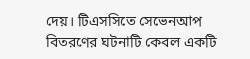দেয়। টিএসসিতে সেভেনআপ বিতরণের ঘটনাটি কেবল একটি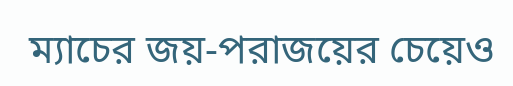ম্যাচের জয়-পরাজয়ের চেয়েও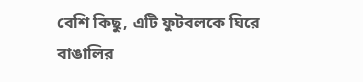বেশি কিছু, এটি ফুটবলকে ঘিরে বাঙালির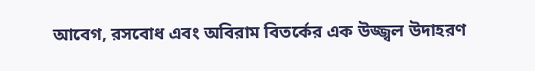আবেগ, রসবোধ এবং অবিরাম বিতর্কের এক উজ্জ্বল উদাহরণ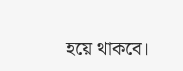হয়ে থাকবে।